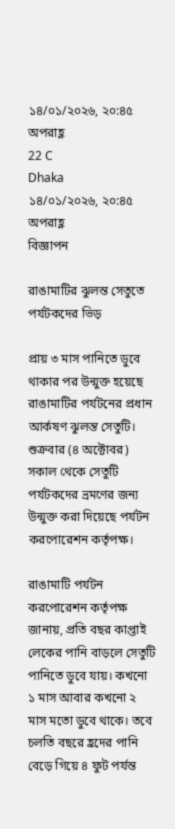১৪/০১/২০২৬, ২০:৪৫ অপরাহ্ণ
22 C
Dhaka
১৪/০১/২০২৬, ২০:৪৫ অপরাহ্ণ
বিজ্ঞাপন

রাঙামাটির ঝুলন্ত সেতুতে পর্যটকদের ভিড়

প্রায় ৩ মাস পানিতে ডুবে থাকার পর উন্মুক্ত হয়েছে রাঙামাটির পর্যটনের প্রধান আর্কষণ ঝুলন্ত সেতুটি। শুক্রবার (৪ অক্টোবর) সকাল থেকে সেতুটি পর্যটকদের ভ্রমণের জন্য উন্মুক্ত করা দিয়েছে পর্যটন করপোরেশন কর্তৃপক্ষ।

রাঙামাটি পর্যটন করপোরেশন কর্তৃপক্ষ জানায়, প্রতি বছর কাপ্তাই লেকের পানি বাড়লে সেতুটি পানিতে ডুবে যায়। কখনো ১ মাস আবার কখনো ২ মাস মতো ডুবে থাকে। তবে চলতি বছরে হ্রদের পানি বেড়ে গিয়ে ৪ ফুট পর্যন্ত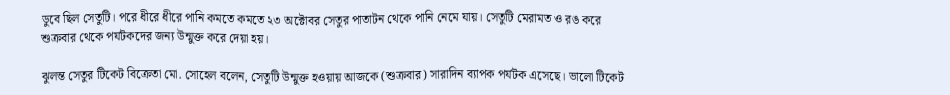ডুবে ছিল সেতুটি। পরে ধীরে ধীরে পানি কমতে কমতে ২৩ অক্টোবর সেতুর পাতাটন থেকে পানি নেমে যায়। সেতুটি মেরামত ও রঙ করে শুক্রবার থেকে পর্যটকদের জন্য উন্মুক্ত করে দেয়া হয়।

ঝুলন্ত সেতুর টিকেট বিক্রেতা মো. সোহেল বলেন, সেতুটি উন্মুক্ত হওয়ায় আজকে (শুক্রবার) সারাদিন ব্যাপক পর্যটক এসেছে। ভালো টিকেট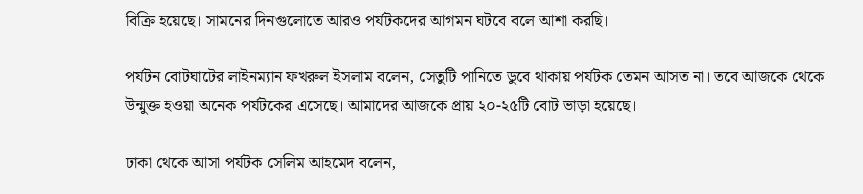বিক্রি হয়েছে। সামনের দিনগুলোতে আরও পর্যটকদের আগমন ঘটবে বলে আশা করছি।

পর্যটন বোটঘাটের লাইনম্যান ফখরুল ইসলাম বলেন, সেতুটি পানিতে ডুবে থাকায় পর্যটক তেমন আসত না। তবে আজকে থেকে উন্মুক্ত হওয়া অনেক পর্যটকের এসেছে। আমাদের আজকে প্রায় ২০-২৫টি বোট ভাড়া হয়েছে।

ঢাকা থেকে আসা পর্যটক সেলিম আহমেদ বলেন,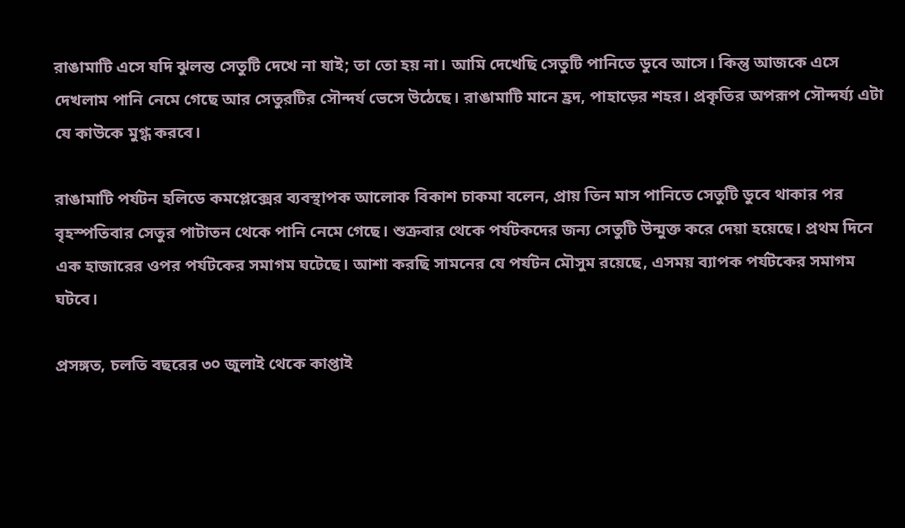রাঙামাটি এসে যদি ঝুলন্ত সেতুটি দেখে না যাই; তা তো হয় না। আমি দেখেছি সেতুটি পানিতে ডুবে আসে। কিন্তু আজকে এসে দেখলাম পানি নেমে গেছে আর সেতুরটির সৌন্দর্য ভেসে উঠেছে। রাঙামাটি মানে হ্রদ, পাহাড়ের শহর। প্রকৃতির অপরূপ সৌন্দর্য্য এটা যে কাউকে মুগ্ধ করবে।

রাঙামাটি পর্যটন হলিডে কমপ্লেক্সের ব্যবস্থাপক আলোক বিকাশ চাকমা বলেন, প্রায় তিন মাস পানিতে সেতুটি ডুবে থাকার পর বৃহস্পতিবার সেতুর পাটাতন থেকে পানি নেমে গেছে। শুক্রবার থেকে পর্যটকদের জন্য সেতুটি উন্মুক্ত করে দেয়া হয়েছে। প্রথম দিনে এক হাজারের ওপর পর্যটকের সমাগম ঘটেছে। আশা করছি সামনের যে পর্যটন মৌসুম রয়েছে, এসময় ব্যাপক পর্যটকের সমাগম ঘটবে।

প্রসঙ্গত, চলতি বছরের ৩০ জুলাই থেকে কাপ্তাই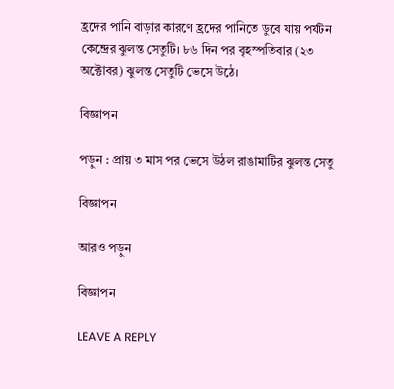হ্রদের পানি বাড়ার কারণে হ্রদের পানিতে ডুবে যায় পর্যটন কেন্দ্রের ঝুলন্ত সেতুটি। ৮৬ দিন পর বৃহস্পতিবার (২৩ অক্টোবর) ঝুলন্ত সেতুটি ভেসে উঠে।

বিজ্ঞাপন

পড়ুন : প্রায় ৩ মাস পর ভেসে উঠল রাঙামাটির ঝুলন্ত সেতু

বিজ্ঞাপন

আরও পড়ুন

বিজ্ঞাপন

LEAVE A REPLY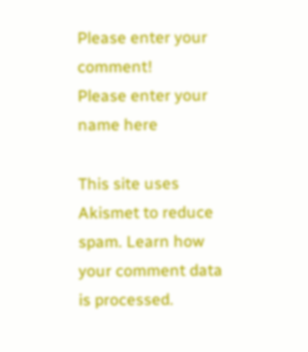Please enter your comment!
Please enter your name here

This site uses Akismet to reduce spam. Learn how your comment data is processed.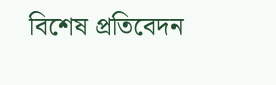বিশেষ প্রতিবেদন